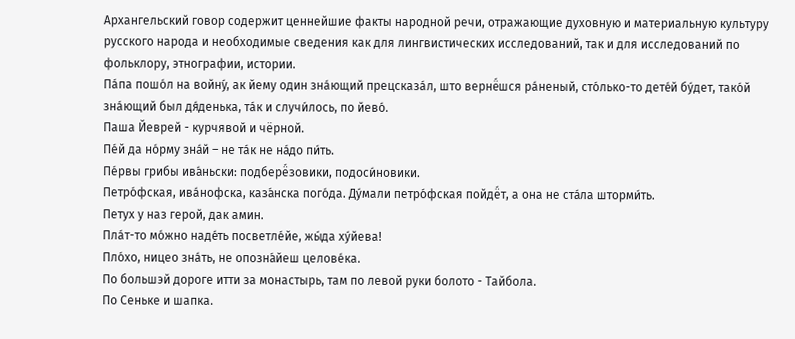Архангельский говор содержит ценнейшие факты народной речи, отражающие духовную и материальную культуру русского народа и необходимые сведения как для лингвистических исследований, так и для исследований по фольклору, этнографии, истории.
Па́па пошо́л на войну́, ак йему один зна́ющий прецсказа́л, што вернё́шся ра́неный, сто́лько-то дете́й бу́дет, тако́й зна́ющий был дя́денька, та́к и случи́лось, по йево́.
Паша Йеврей - курчявой и чёрной.
Пе́й да но́рму зна́й – не та́к не на́до пи́ть.
Пе́рвы грибы ива́ньски: подберё́зовики, подоси́новики.
Петро́фская, ива́нофска, каза́нска пого́да. Ду́мали петро́фская пойдё́т, а она не ста́ла шторми́ть.
Петух у наз герой, дак амин.
Пла́т-то мо́жно наде́ть посветле́йе, жы́да ху́йева!
Пло́хо, ницео зна́ть, не опозна́йеш целове́ка.
По большэй дороге итти за монастырь, там по левой руки болото - Тайбола.
По Сеньке и шапка.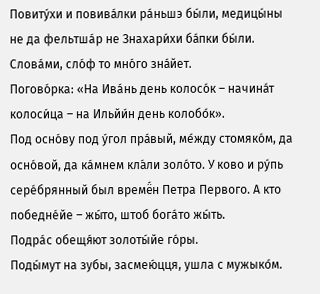Повиту́хи и повива́лки ра́ньшэ бы́ли, медицы́ны не да фельтша́р не Знахари́хи ба́пки бы́ли. Слова́ми, сло́ф то мно́го зна́йет.
Погово́рка: «На Ива́нь день колосо́к – начина́т колоси́ца – на Ильйи́н день колобо́к».
Под осно́ву под у́гол пра́вый, ме́жду стомяко́м, да осно́вой, да ка́мнем кла́ли золо́то. У ково и ру́пь сере́брянный был времё́н Петра Первого. А кто победне́йе – жы́то, штоб бога́то жы́ть.
Подра́с обещя́ют золоты́йе го́ры.
Поды́мут на зубы, засмею́цця, ушла с мужыко́м.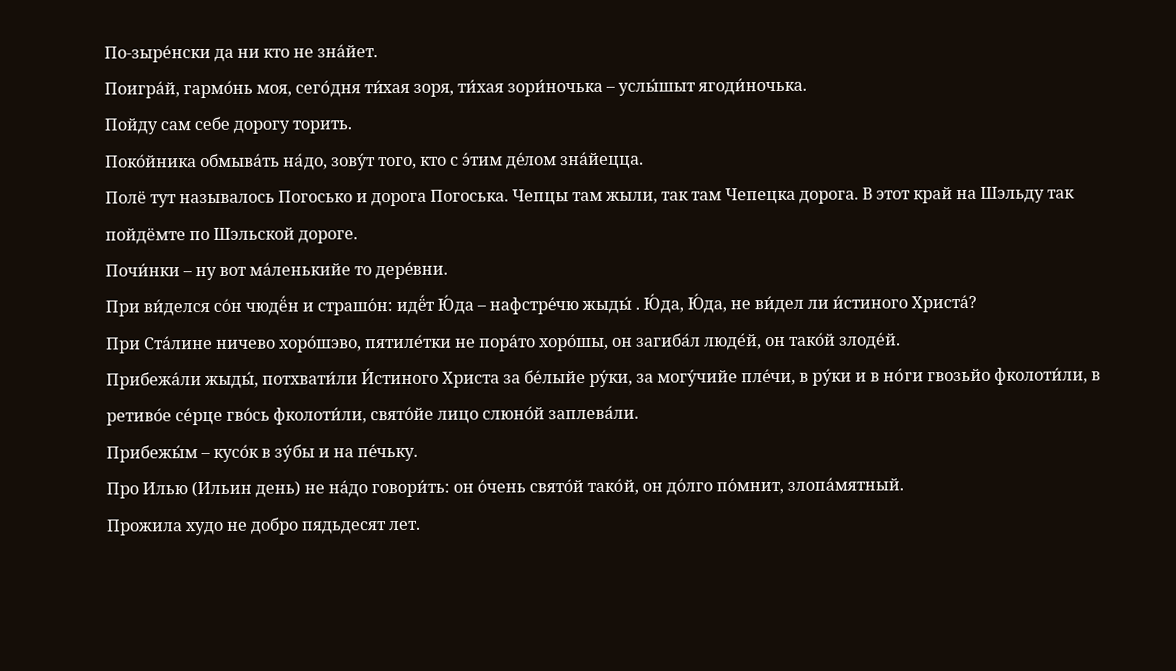По-зыре́нски да ни кто не зна́йет.
Поигра́й, гармо́нь моя, сего́дня ти́хая зоря, ти́хая зори́ночька – услы́шыт ягоди́ночька.
Пойду сам себе дорогу торить.
Поко́йника обмыва́ть на́до, зову́т того, кто с э́тим де́лом зна́йецца.
Полё тут называлось Погосько и дорога Погоська. Чепцы там жыли, так там Чепецка дорога. В этот край на Шэльду так пойдёмте по Шэльской дороге.
Почи́нки – ну вот ма́ленькийе то дере́вни.
При ви́делся со́н чюдё́н и страшо́н: идё́т Ю́да – нафстре́чю жыды́ . Ю́да, Ю́да, не ви́дел ли и́стиного Христа́?
При Ста́лине ничево хоро́шэво, пятиле́тки не пора́то хоро́шы, он загиба́л люде́й, он тако́й злоде́й.
Прибежа́ли жыды́, потхвати́ли И́стиного Христа за бе́лыйе ру́ки, за могу́чийе пле́чи, в ру́ки и в но́ги гвозьйо фколоти́ли, в ретиво́е се́рце гво́сь фколоти́ли, свято́йе лицо слюно́й заплева́ли.
Прибежы́м – кусо́к в зу́бы и на пе́чьку.
Про Илью (Ильин день) не на́до говори́ть: он о́чень свято́й тако́й, он до́лго по́мнит, злопа́мятный.
Прожила худо не добро пядьдесят лет.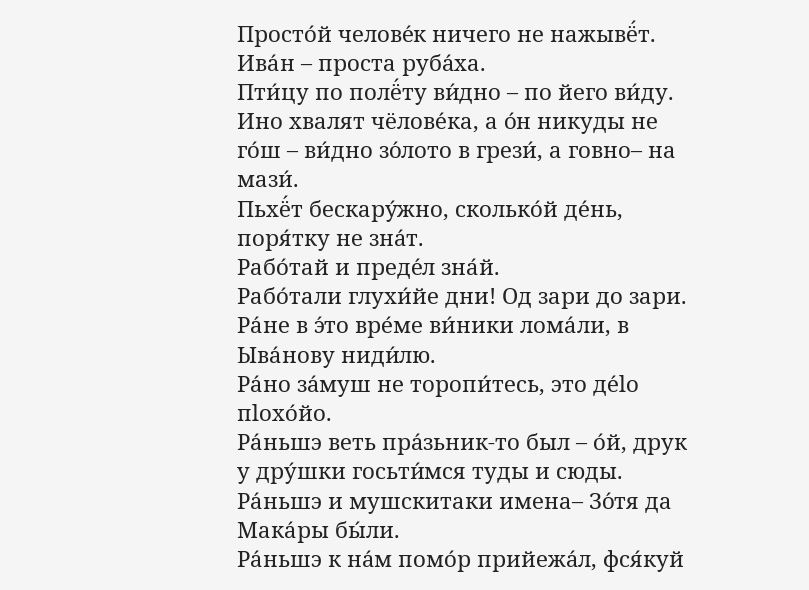Просто́й челове́к ничего не нажывё́т. Ива́н – проста руба́ха.
Пти́цу по полё́ту ви́дно – по йего ви́ду. Ино хвалят чёлове́ка, а о́н никуды не го́ш – ви́дно зо́лото в грези́, а говно– на мази́.
Пьхё́т бескару́жно, сколько́й де́нь, поря́тку не зна́т.
Рабо́тай и преде́л зна́й.
Рабо́тали глухи́йе дни! Од зари до зари.
Ра́не в э́то вре́ме ви́ники лома́ли, в Ыва́нову ниди́лю.
Ра́но за́муш не торопи́тесь, это де́lо пlохо́йо.
Ра́ньшэ веть пра́зьник-то был – о́й, друк у дру́шки госьти́мся туды и сюды.
Ра́ньшэ и мушскитаки имена– Зо́тя да Мака́ры бы́ли.
Ра́ньшэ к на́м помо́р прийежа́л, фся́куй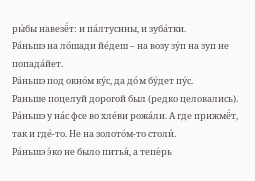ры́бы навезё́т: и па́лтусины, и зуба́тки.
Ра́ньшэ на ло́шади йе́деш – на возу зу́п на зуп не попада́йет.
Ра́ньшэ под окно́м ку́с, да до́м бу́дет пу́с.
Раньше поцелуй дорогой был (редко целовались).
Ра́ньшэ у на́с фсе во хле́ви рожа́ли. А где прижмё́т, так и где́-то. Не на золото́м-то столи́.
Ра́ньшэ э́ко не было питья́, а тепе́рь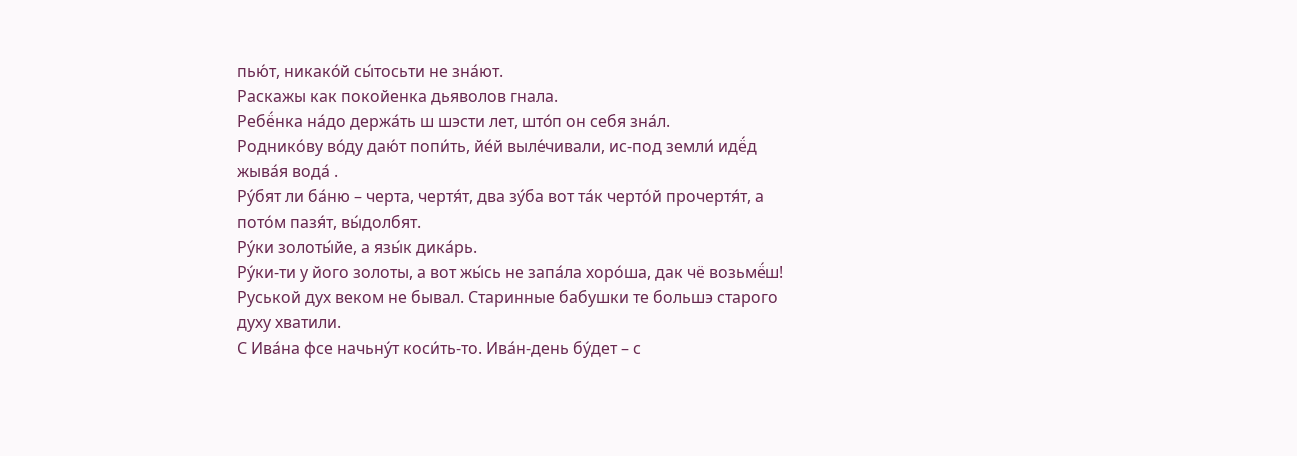пью́т, никако́й сы́тосьти не зна́ют.
Раскажы как покойенка дьяволов гнала.
Ребё́нка на́до держа́ть ш шэсти лет, што́п он себя зна́л.
Роднико́ву во́ду даю́т попи́ть, йе́й выле́чивали, ис-под земли́ идё́д жыва́я вода́ .
Ру́бят ли ба́ню – черта, чертя́т, два зу́ба вот та́к черто́й прочертя́т, а пото́м пазя́т, вы́долбят.
Ру́ки золоты́йе, а язы́к дика́рь.
Ру́ки-ти у його золоты, а вот жы́сь не запа́ла хоро́ша, дак чё возьмё́ш!
Руськой дух веком не бывал. Старинные бабушки те большэ старого духу хватили.
С Ива́на фсе начьну́т коси́ть-то. Ива́н-день бу́дет – с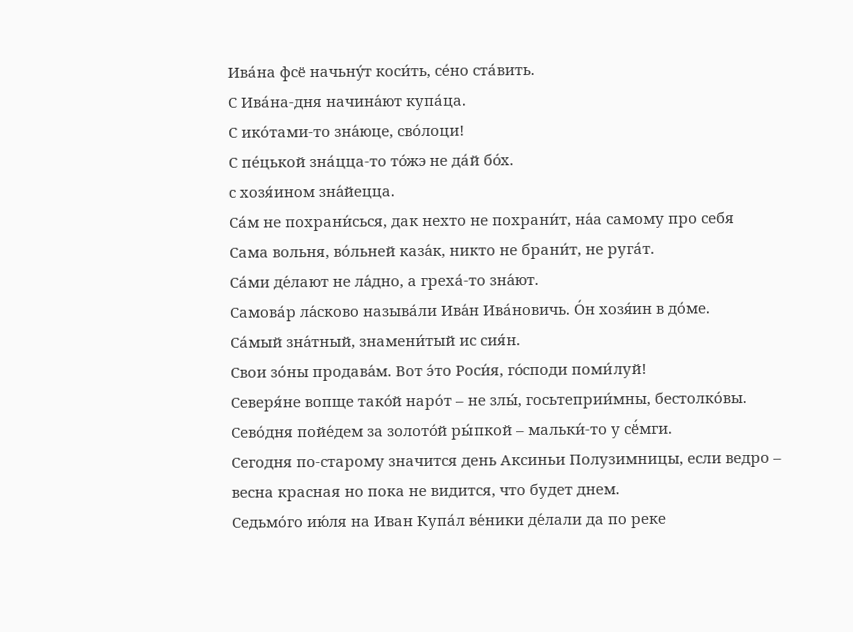Ива́на фсё начьну́т коси́ть, се́но ста́вить.
С Ива́на-дня начина́ют купа́ца.
С ико́тами-то зна́юце, сво́лоци!
С пе́цькой зна́цца-то то́жэ не да́й бо́х.
с хозя́ином зна́йецца.
Са́м не похрани́сься, дак нехто не похрани́т, на́а самому про себя
Сама вольня, во́льней каза́к, никто не брани́т, не руга́т.
Са́ми де́лают не ла́дно, а греха́-то зна́ют.
Самова́р ла́сково называ́ли Ива́н Ива́новичь. О́н хозя́ин в до́ме.
Са́мый зна́тный, знамени́тый ис сия́н.
Свои зо́ны продава́м. Вот э́то Роси́я, го́споди поми́луй!
Северя́не вопще тако́й наро́т – не злы́, госьтеприи́мны, бестолко́вы.
Сево́дня пойе́дем за золото́й ры́пкой – мальки́-то у сё́мги.
Сегодня по-старому значится день Аксиньи Полузимницы, если ведро – весна красная но пока не видится, что будет днем.
Седьмо́го ию́ля на Иван Купа́л ве́ники де́лали да по реке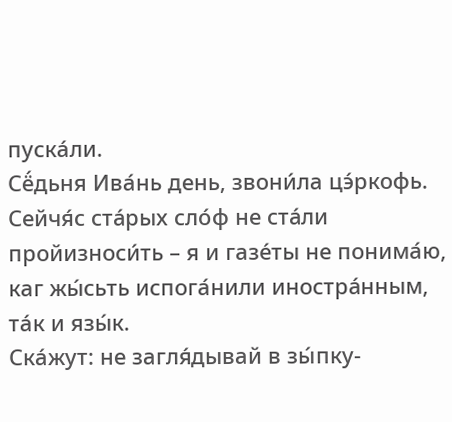пуска́ли.
Сё́дьня Ива́нь день, звони́ла цэ́ркофь.
Сейчя́с ста́рых сло́ф не ста́ли пройизноси́ть – я и газе́ты не понима́ю, каг жы́сьть испога́нили иностра́нным, та́к и язы́к.
Ска́жут: не загля́дывай в зы́пку-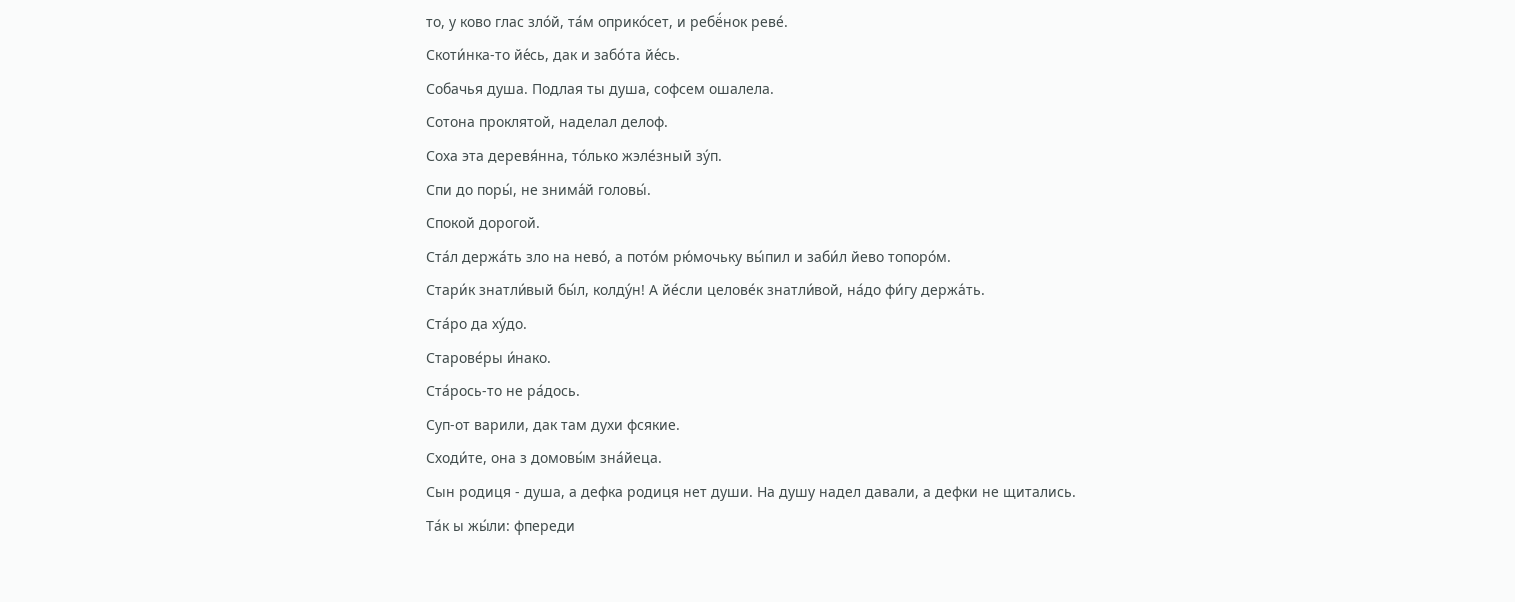то, у ково глас зло́й, та́м оприко́сет, и ребё́нок реве́.
Скоти́нка-то йе́сь, дак и забо́та йе́сь.
Собачья душа. Подлая ты душа, софсем ошалела.
Сотона проклятой, наделал делоф.
Соха эта деревя́нна, то́лько жэле́зный зу́п.
Спи до поры́, не знима́й головы́.
Спокой дорогой.
Ста́л держа́ть зло на нево́, а пото́м рю́мочьку вы́пил и заби́л йево топоро́м.
Стари́к знатли́вый бы́л, колду́н! А йе́сли целове́к знатли́вой, на́до фи́гу держа́ть.
Ста́ро да ху́до.
Старове́ры и́нако.
Ста́рось-то не ра́дось.
Суп-от варили, дак там духи фсякие.
Сходи́те, она з домовы́м зна́йеца.
Сын родиця - душа, а дефка родиця нет души. На душу надел давали, а дефки не щитались.
Та́к ы жы́ли: фпереди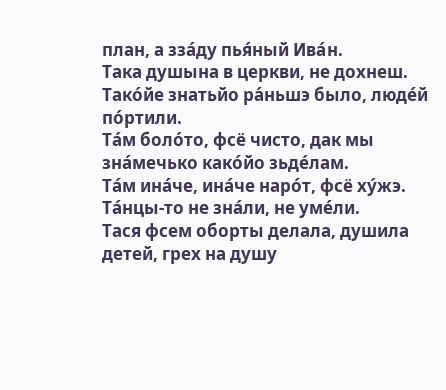план, а зза́ду пья́ный Ива́н.
Така душына в церкви, не дохнеш.
Тако́йе знатьйо ра́ньшэ было, люде́й по́ртили.
Та́м боло́то, фсё чисто, дак мы зна́мечько како́йо зьде́лам.
Та́м ина́че, ина́че наро́т, фсё ху́жэ.
Та́нцы-то не зна́ли, не уме́ли.
Тася фсем оборты делала, душила детей, грех на душу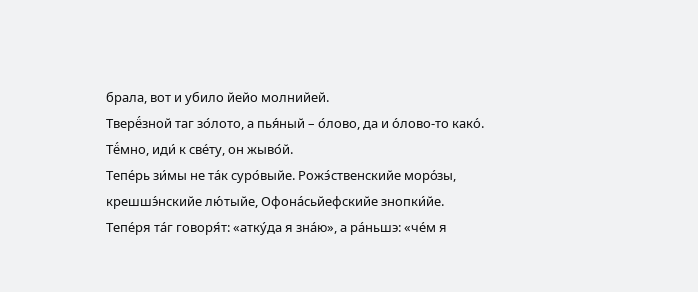брала, вот и убило йейо молнийей.
Тверё́зной таг зо́лото, а пья́ный – о́лово, да и о́лово-то како́.
Тё́мно, иди́ к све́ту, он жыво́й.
Тепе́рь зи́мы не та́к суро́выйе. Рожэ́ственскийе моро́зы, крешшэ́нскийе лю́тыйе, Офона́сьйефскийе знопки́йе.
Тепе́ря та́г говоря́т: «атку́да я зна́ю», а ра́ньшэ: «че́м я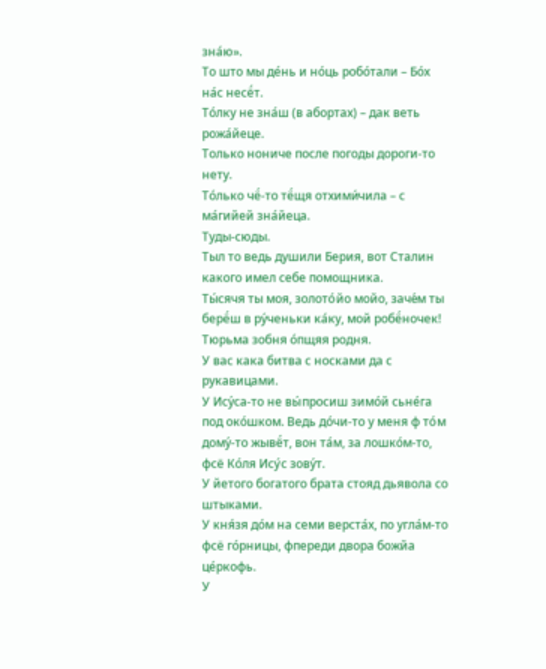зна́ю».
То што мы де́нь и но́ць робо́тали – Бо́х на́с несё́т.
То́лку не зна́ш (в абортах) – дак веть рожа́йеце.
Только нониче после погоды дороги-то нету.
То́лько чё́-то тё́щя отхими́чила – с ма́гийей зна́йеца.
Туды-сюды.
Тыл то ведь душили Берия, вот Сталин какого имел себе помощника.
Ты́сячя ты моя, золото́йо мойо, заче́м ты берё́ш в ру́ченьки ка́ку, мой робё́ночек!
Тюрьма зобня о́пщяя родня.
У вас кака битва с носками да с рукавицами.
У Ису́са-то не вы́просиш зимо́й сьне́га под око́шком. Ведь до́чи-то у меня ф то́м дому́-то жывё́т, вон та́м, за лошко́м-то, фсё Ко́ля Ису́с зову́т.
У йетого богатого брата стояд дьявола со штыками.
У кня́зя до́м на семи верста́х, по угла́м-то фсё го́рницы, фпереди двора божйа це́ркофь.
У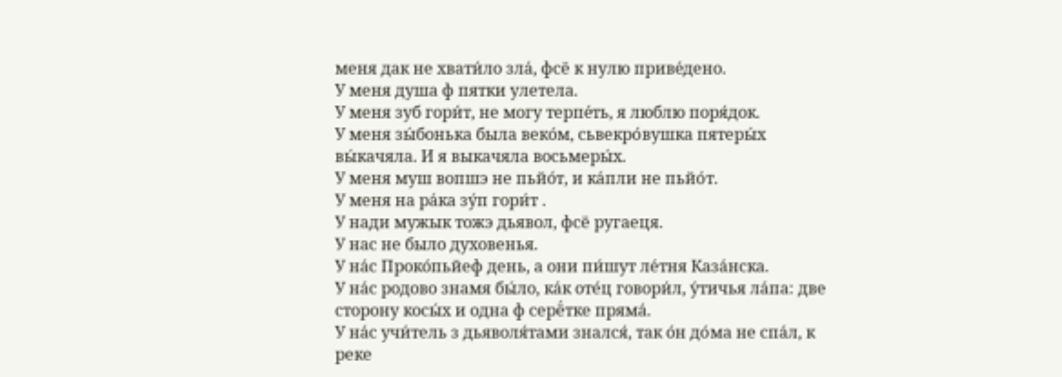меня дак не хвати́ло зла́, фсё к нулю приве́дено.
У меня душа ф пятки улетела.
У меня зуб гори́т, не могу терпе́ть, я люблю поря́док.
У меня зы́бонька была веко́м, сьвекро́вушка пятеры́х вы́качяла. И я выкачяла восьмеры́х.
У меня муш вопшэ не пьйо́т, и ка́пли не пьйо́т.
У меня на ра́ка зу́п гори́т .
У нади мужык тожэ дьявол, фсё ругаеця.
У нас не было духовенья.
У на́с Проко́пьйеф день, а они пи́шут ле́тня Каза́нска.
У на́с родово знамя бы́ло, ка́к оте́ц говори́л, у́тичья ла́па: две сторону косы́х и одна ф серё́тке пряма́.
У на́с учи́тель з дьяволя́тами знался́, так о́н до́ма не спа́л, к реке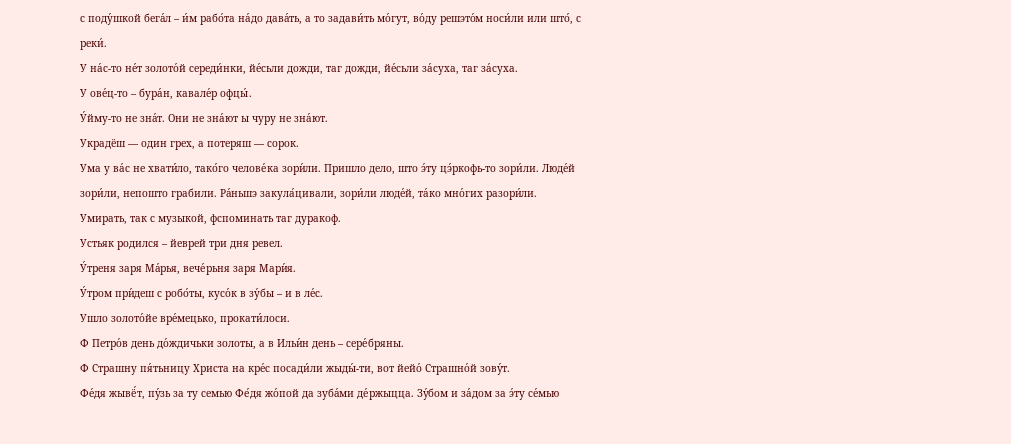с поду́шкой бега́л – и́м рабо́та на́до дава́ть, а то задави́ть мо́гут, во́ду решэто́м носи́ли или што́, с реки́.
У на́с-то не́т золото́й середи́нки, йе́сьли дожди, таг дожди, йе́сьли за́суха, таг за́суха.
У ове́ц-то – бура́н, кавале́р офцы́.
У́йму-то не зна́т. Они не зна́ют ы чуру не зна́ют.
Украдёш — один грех, а потеряш — сорок.
Ума у ва́с не хвати́ло, тако́го челове́ка зори́ли. Пришло дело, што э́ту цэ́ркофь-то зори́ли. Люде́й зори́ли, непошто грабили. Ра́ньшэ закула́цивали, зори́ли люде́й, та́ко мно́гих разори́ли.
Умирать, так с музыкой, фспоминать таг дуракоф.
Устьяк родился – йеврей три дня ревел.
У́треня заря Ма́рья, вече́рьня заря Мари́я.
У́тром при́деш с робо́ты, кусо́к в зу́бы – и в ле́с.
Ушло золото́йе вре́мецько, прокати́лоси.
Ф Петро́в день до́ждичьки золоты, а в Ильи́н день – сере́бряны.
Ф Страшну пя́тьницу Христа на кре́с посади́ли жыды́-ти, вот йейо́ Страшно́й зову́т.
Фе́дя жывё́т, пу́зь за ту семью Фе́дя жо́пой да зуба́ми де́ржыцца. Зу́бом и за́дом за э́ту се́мью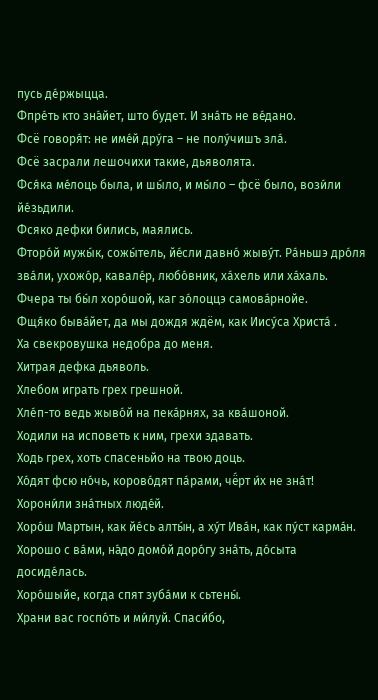пусь де́ржыцца.
Фпре́ть кто зна́йет, што будет. И зна́ть не ве́дано.
Фсё говоря́т: не име́й дру́га – не полу́чишъ зла́.
Фсё засрали лешочихи такие, дьяволята.
Фся́ка ме́лоць была, и шы́ло, и мы́ло – фсё было, вози́ли йе́зьдили.
Фсяко дефки бились, маялись.
Фторо́й мужы́к, сожы́тель, йе́сли давно́ жыву́т. Ра́ньшэ дро́ля зва́ли, ухожо́р, кавале́р, любо́вник, ха́хель или ха́халь.
Фчера ты бы́л хоро́шой, каг зо́лоццэ самова́рнойе.
Фщя́ко быва́йет, да мы дождя ждём, как Иису́са Христа́ .
Ха свекровушка недобра до меня.
Хитрая дефка дьяволь.
Хлебом играть грех грешной.
Хле́п-то ведь жыво́й на пека́рнях, за ква́шоной.
Ходили на исповеть к ним, грехи здавать.
Ходь грех, хоть спасеньйо на твою доць.
Хо́дят фсю но́чь, корово́дят па́рами, чё́рт и́х не зна́т!
Хорони́ли зна́тных люде́й.
Хоро́ш Мартын, как йе́сь алты́н, а ху́т Ива́н, как пу́ст карма́н.
Хорошо с ва́ми, на́до домо́й доро́гу зна́ть, до́сыта досиде́лась.
Хоро́шыйе, когда спят зуба́ми к сьтены́.
Храни вас госпо́ть и ми́луй. Спаси́бо,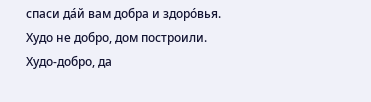спаси да́й вам добра и здоро́вья.
Худо не добро, дом построили.
Худо-добро, да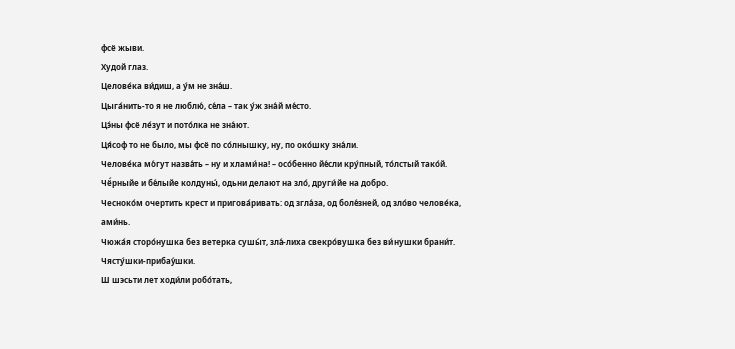фсё жыви.
Худой глаз.
Целове́ка ви́диш, а у́м не зна́ш.
Цыга́нить-то я не люблю́, се́ла – так у́ж зна́й ме́сто.
Цэ́ны фсё ле́зут и пото́лка не зна́ют.
Ця́соф то не было, мы фсё по со́лнышку, ну, по око́шку зна́ли.
Челове́ка мо́гут назва́ть – ну и хлами́на! – осо́бенно йе́сли кру́пный, то́лстый тако́й.
Чё́рныйе и бе́лыйе колдуны́, одьни делают на зло́, други́йе на добро.
Чесноко́м очертить крест и пригова́ривать: од згла́за, од боле́зней, од зло́во челове́ка, ами́нь.
Чюжа́я сторо́нушка без ветерка сушы́т, зла́-лиха свекро́вушка без ви́нушки брани́т.
Чясту́шки-прибау́шки.
Ш шэсьти лет ходи́ли робо́тать,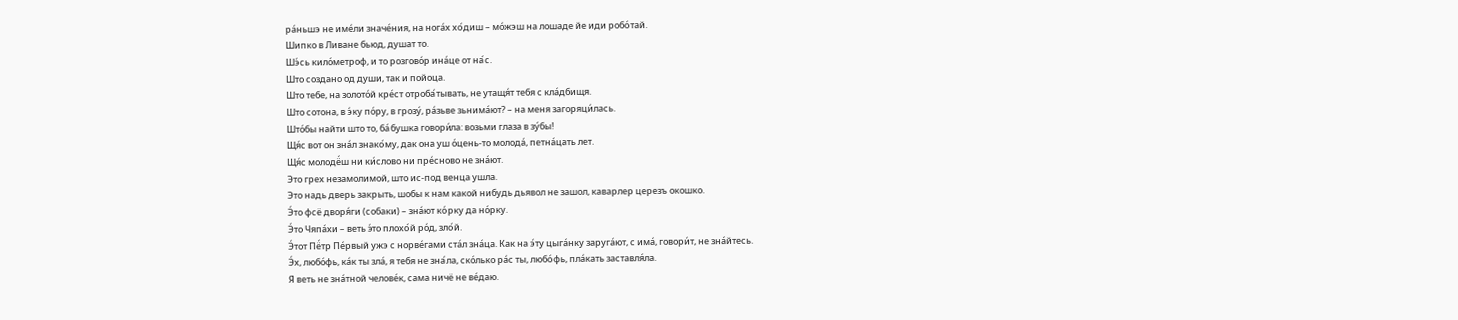ра́ньшэ не име́ли значе́ния, на нога́х хо́диш – мо́жэш на лошаде йе иди робо́тай.
Шипко в Ливане бьюд, душат то.
Шэ́сь кило́метроф, и то розгово́р ина́це от на́с.
Што создано од души, так и пойоца.
Што тебе, на золото́й кре́ст отроба́тывать, не утащя́т тебя с кла́дбищя.
Што сотона, в э́ку по́ру, в грозу́, ра́зьве зьнима́ют? – на меня загоряци́лась.
Што́бы найти што то, ба́бушка говори́ла: возьми глаза в зу́бы!
Щя́с вот он зна́л знако́му, дак она уш о́цень-то молода́, петна́цать лет.
Щя́с молодё́ш ни ки́слово ни пре́сново не зна́ют.
Это грех незамолимой, што ис-под венца ушла.
Это надь дверь закрыть, шобы к нам какой нибудь дьявол не зашол, каварлер церезъ окошко.
Э́то фсё дворя́ги (собаки) – зна́ют ко́рку да но́рку.
Э́то Чяпа́хи – веть э́то плохо́й ро́д, зло́й.
Э́тот Пё́тр Пе́рвый ужэ с норве́гами ста́л зна́ца. Как на э́ту цыга́нку заруга́ют, с има́, говори́т, не зна́йтесь.
Э́х, любо́фь, ка́к ты зла́, я тебя не зна́ла, ско́лько ра́с ты, любо́фь, пла́кать заставля́ла.
Я веть не зна́тной челове́к, сама ничё не ве́даю.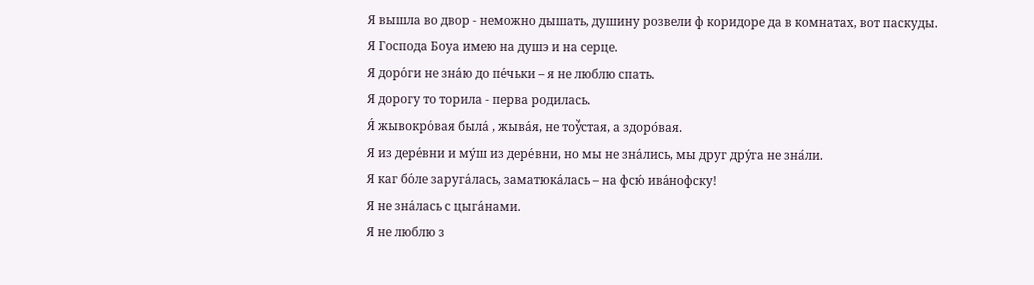Я вышла во двор - неможно дышать, душину розвели ф коридоре да в комнатах, вот паскуды.
Я Господа Боуа имею на душэ и на серце.
Я доро́ги не зна́ю до пе́чьки – я не люблю спать.
Я дорогу то торила - перва родилась.
Я́ жывокро́вая была́ , жыва́я, не тоу́̆стая, а здоро́вая.
Я из дере́вни и му́ш из дере́вни, но мы не зна́лись, мы друг дру́га не зна́ли.
Я каг бо́ле заруга́лась, заматюка́лась – на фсю́ ива́нофску!
Я не зна́лась с цыга́нами.
Я не люблю з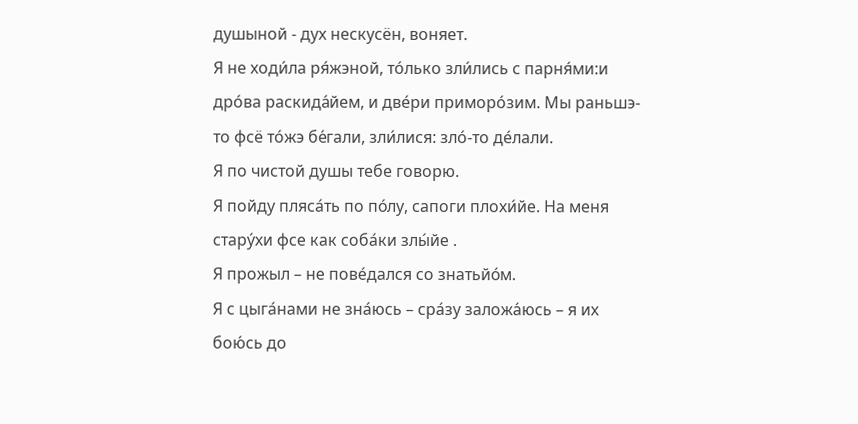душыной - дух нескусён, воняет.
Я не ходи́ла ря́жэной, то́лько зли́лись с парня́ми:и дро́ва раскида́йем, и две́ри приморо́зим. Мы раньшэ-то фсё то́жэ бе́гали, зли́лися: зло́-то де́лали.
Я по чистой душы тебе говорю.
Я пойду пляса́ть по по́лу, сапоги плохи́йе. На меня стару́хи фсе как соба́ки злы́йе .
Я прожыл – не пове́дался со знатьйо́м.
Я с цыга́нами не зна́юсь – сра́зу заложа́юсь – я их бою́сь до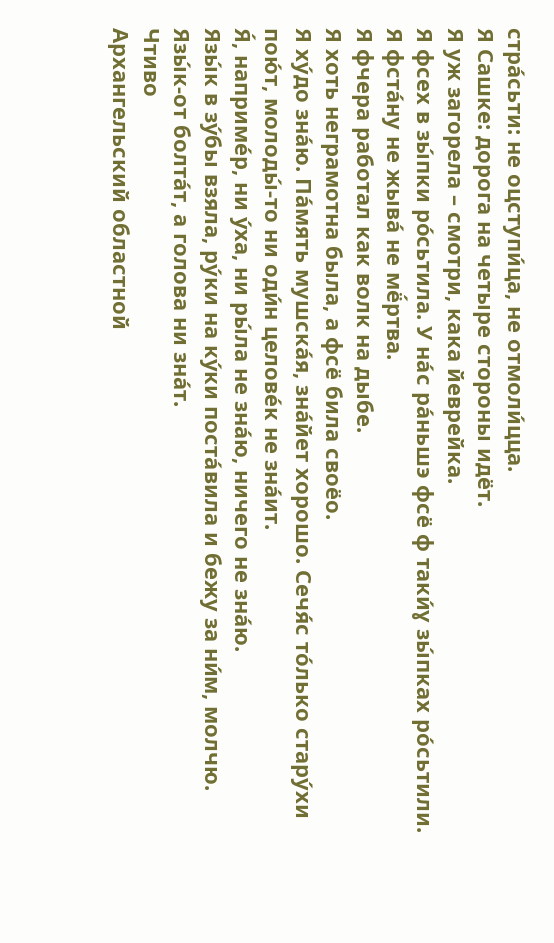стра́сьти: не оцступи́ца, не отмоли́цца.
Я Сашке: дорога на четыре стороны идёт.
Я уж загорела – смотри, кака йеврейка.
Я фсех в зы́пки ро́сьтила. У на́с ра́ньшэ фсё ф таки́ɣ зы́пках ро́сьтили.
Я фста́ну не жыва́ не мё́ртва.
Я фчера работал как волк на дыбе.
Я хоть неграмотна была, а фсё била своёо.
Я ху́до зна́ю. Па́мять мушска́я, зна́йет хорошо. Сечя́с то́лько стару́хи пою́т, молоды́-то ни оди́н целове́к не зна́ит.
Я́, наприме́р, ни у́ха, ни ры́ла не зна́ю, ничего не зна́ю.
Язы́к в зу́бы взяла, ру́ки на ку́ки поста́вила и бежу за ни́м, молчю.
Язы́к-от болта́т, а голова ни зна́т.
Чтиво
Архангельский областной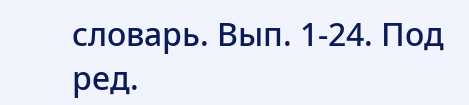словарь. Вып. 1-24. Под ред.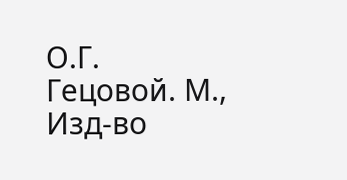О.Г. Гецовой. М., Изд-во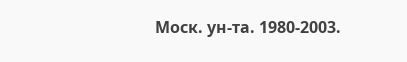Моск. ун-та. 1980-2003.